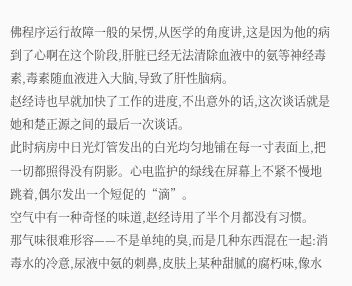佛程序运行故障一般的呆愣,从医学的角度讲,这是因为他的病到了心啊在这个阶段,肝脏已经无法清除血液中的氨等神经毒素,毒素随血液进入大脑,导致了肝性脑病。
赵经诗也早就加快了工作的进度,不出意外的话,这次谈话就是她和楚正源之间的最后一次谈话。
此时病房中日光灯管发出的白光均匀地铺在每一寸表面上,把一切都照得没有阴影。心电监护的绿线在屏幕上不紧不慢地跳着,偶尔发出一个短促的“滴”。
空气中有一种奇怪的味道,赵经诗用了半个月都没有习惯。
那气味很难形容——不是单纯的臭,而是几种东西混在一起:消毒水的冷意,尿液中氨的刺鼻,皮肤上某种甜腻的腐朽味,像水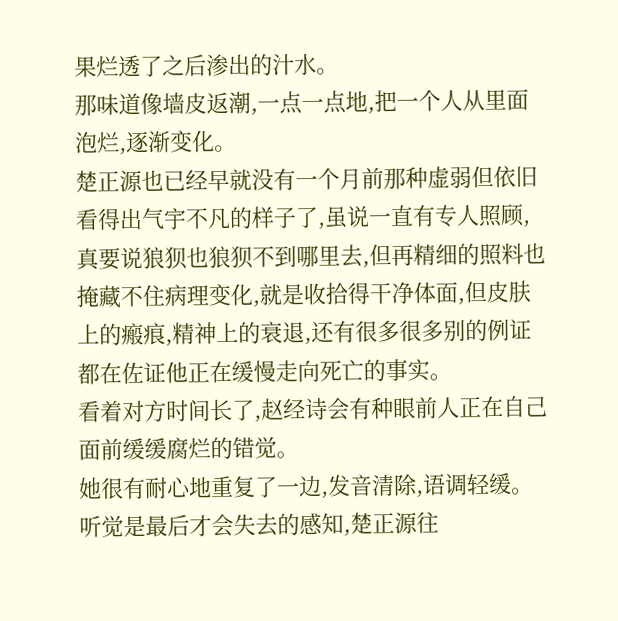果烂透了之后渗出的汁水。
那味道像墙皮返潮,一点一点地,把一个人从里面泡烂,逐渐变化。
楚正源也已经早就没有一个月前那种虚弱但依旧看得出气宇不凡的样子了,虽说一直有专人照顾,真要说狼狈也狼狈不到哪里去,但再精细的照料也掩藏不住病理变化,就是收拾得干净体面,但皮肤上的瘢痕,精神上的衰退,还有很多很多别的例证都在佐证他正在缓慢走向死亡的事实。
看着对方时间长了,赵经诗会有种眼前人正在自己面前缓缓腐烂的错觉。
她很有耐心地重复了一边,发音清除,语调轻缓。
听觉是最后才会失去的感知,楚正源往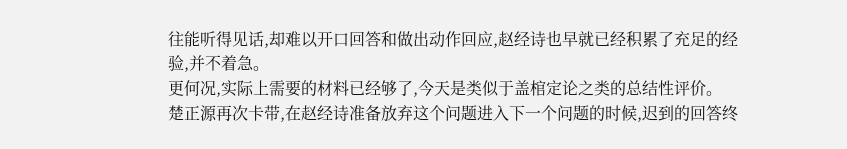往能听得见话,却难以开口回答和做出动作回应,赵经诗也早就已经积累了充足的经验,并不着急。
更何况,实际上需要的材料已经够了,今天是类似于盖棺定论之类的总结性评价。
楚正源再次卡带,在赵经诗准备放弃这个问题进入下一个问题的时候,迟到的回答终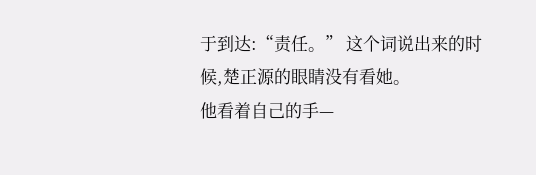于到达:“责任。” 这个词说出来的时候,楚正源的眼睛没有看她。
他看着自己的手—